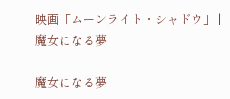映画「ムーンライト・シャドウ」 | 魔女になる夢

魔女になる夢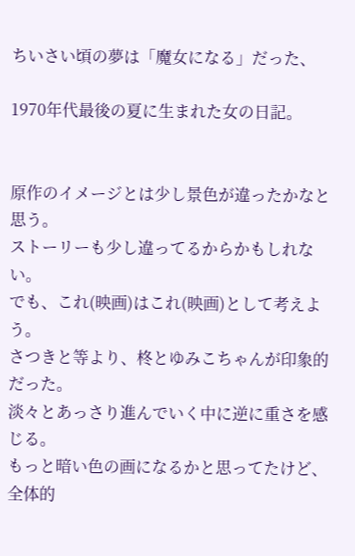ちいさい頃の夢は「魔女になる」だった、

1970年代最後の夏に生まれた女の日記。


原作のイメージとは少し景色が違ったかなと思う。
ストーリーも少し違ってるからかもしれない。
でも、これ(映画)はこれ(映画)として考えよう。
さつきと等より、柊とゆみこちゃんが印象的だった。
淡々とあっさり進んでいく中に逆に重さを感じる。
もっと暗い色の画になるかと思ってたけど、
全体的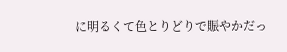に明るくて色とりどりで賑やかだっ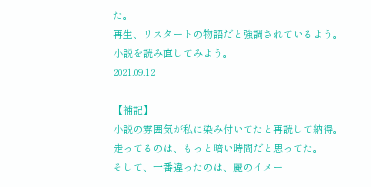た。
再生、リスタートの物語だと強調されているよう。
小説を読み直してみよう。
2021.09.12

【補記】
小説の雰囲気が私に染み付いてたと再読して納得。
走ってるのは、もっと暗い時間だと思ってた。
そして、一番違ったのは、麗のイメー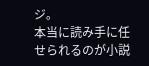ジ。
本当に読み手に任せられるのが小説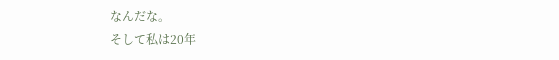なんだな。
そして私は20年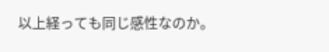以上経っても同じ感性なのか。